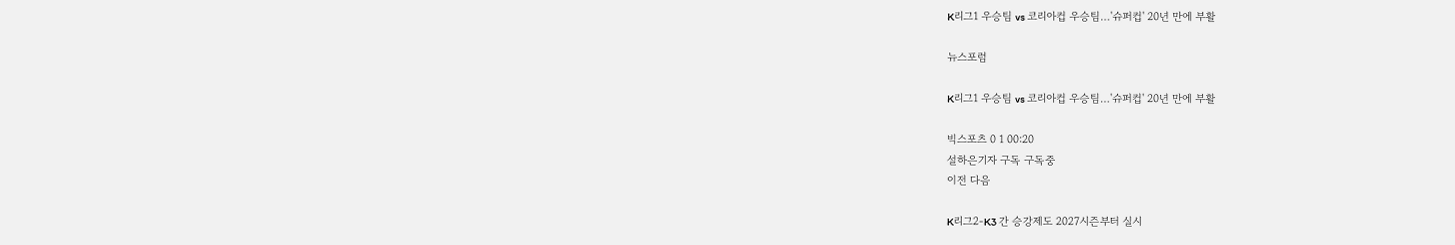K리그1 우승팀 vs 코리아컵 우승팀…'슈퍼컵' 20년 만에 부활

뉴스포럼

K리그1 우승팀 vs 코리아컵 우승팀…'슈퍼컵' 20년 만에 부활

빅스포츠 0 1 00:20
설하은기자 구독 구독중
이전 다음

K리그2-K3 간 승강제도 2027시즌부터 실시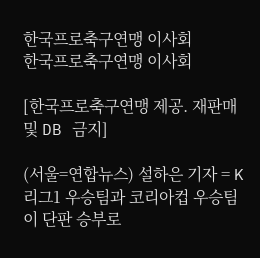한국프로축구연맹 이사회
한국프로축구연맹 이사회

[한국프로축구연맹 제공. 재판매 및 DB 금지]

(서울=연합뉴스) 설하은 기자 = K리그1 우승팀과 코리아컵 우승팀이 단판 승부로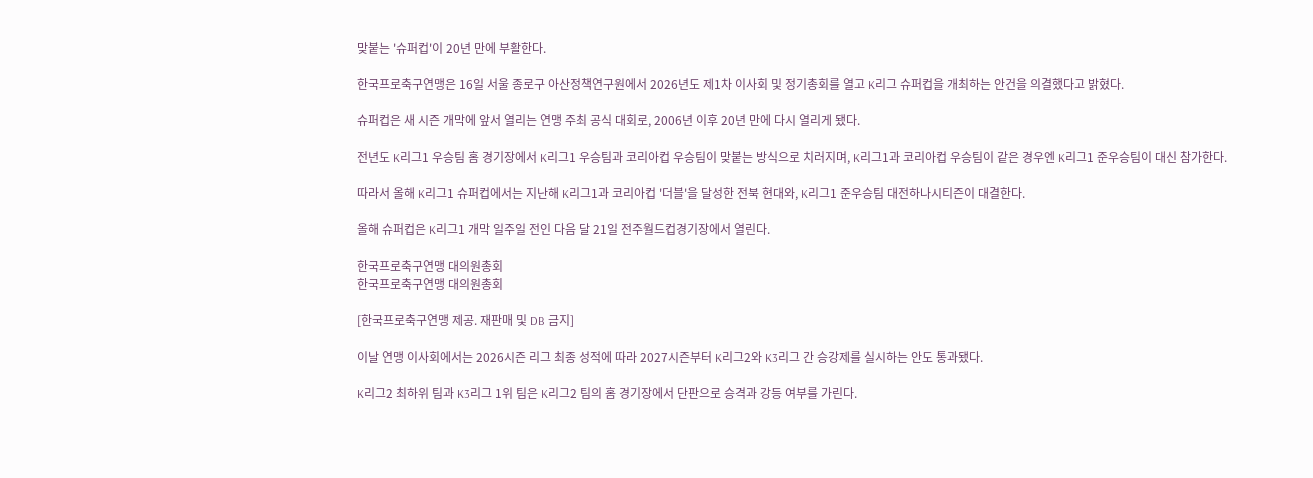맞붙는 '슈퍼컵'이 20년 만에 부활한다.

한국프로축구연맹은 16일 서울 종로구 아산정책연구원에서 2026년도 제1차 이사회 및 정기총회를 열고 K리그 슈퍼컵을 개최하는 안건을 의결했다고 밝혔다.

슈퍼컵은 새 시즌 개막에 앞서 열리는 연맹 주최 공식 대회로, 2006년 이후 20년 만에 다시 열리게 됐다.

전년도 K리그1 우승팀 홈 경기장에서 K리그1 우승팀과 코리아컵 우승팀이 맞붙는 방식으로 치러지며, K리그1과 코리아컵 우승팀이 같은 경우엔 K리그1 준우승팀이 대신 참가한다.

따라서 올해 K리그1 슈퍼컵에서는 지난해 K리그1과 코리아컵 '더블'을 달성한 전북 현대와, K리그1 준우승팀 대전하나시티즌이 대결한다.

올해 슈퍼컵은 K리그1 개막 일주일 전인 다음 달 21일 전주월드컵경기장에서 열린다.

한국프로축구연맹 대의원총회
한국프로축구연맹 대의원총회

[한국프로축구연맹 제공. 재판매 및 DB 금지]

이날 연맹 이사회에서는 2026시즌 리그 최종 성적에 따라 2027시즌부터 K리그2와 K3리그 간 승강제를 실시하는 안도 통과됐다.

K리그2 최하위 팀과 K3리그 1위 팀은 K리그2 팀의 홈 경기장에서 단판으로 승격과 강등 여부를 가린다.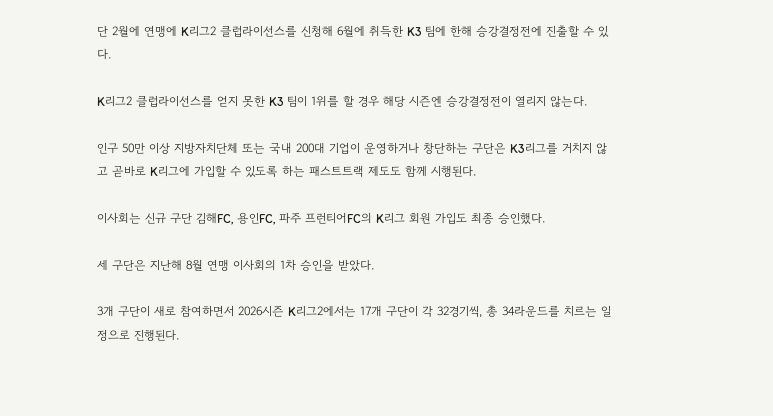단 2월에 연맹에 K리그2 클럽라이선스를 신청해 6월에 취득한 K3 팀에 한해 승강결정전에 진출할 수 있다.

K리그2 클럽라이선스를 얻지 못한 K3 팀이 1위를 할 경우 해당 시즌엔 승강결정전이 열리지 않는다.

인구 50만 이상 지방자치단체 또는 국내 200대 기업이 운영하거나 창단하는 구단은 K3리그를 거치지 않고 곧바로 K리그에 가입할 수 있도록 하는 패스트트랙 제도도 함께 시행된다.

이사회는 신규 구단 김해FC, 용인FC, 파주 프런티어FC의 K리그 회원 가입도 최종 승인했다.

세 구단은 지난해 8월 연맹 이사회의 1차 승인을 받았다.

3개 구단이 새로 참여하면서 2026시즌 K리그2에서는 17개 구단이 각 32경기씩, 총 34라운드를 치르는 일정으로 진행된다.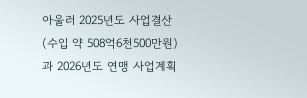아울러 2025년도 사업결산(수입 약 508억6천500만원)과 2026년도 연맹 사업계획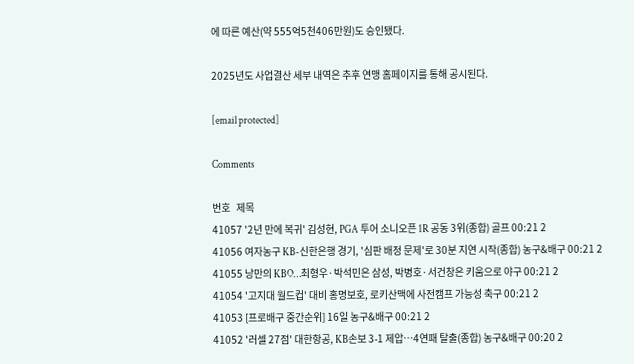에 따른 예산(약 555억5천406만원)도 승인됐다.

2025년도 사업결산 세부 내역은 추후 연맹 홈페이지를 통해 공시된다.

[email protected]

Comments

번호   제목
41057 '2년 만에 복귀' 김성현, PGA 투어 소니오픈 1R 공동 3위(종합) 골프 00:21 2
41056 여자농구 KB-신한은행 경기, '심판 배정 문제'로 30분 지연 시작(종합) 농구&배구 00:21 2
41055 낭만의 KBO…최형우·박석민은 삼성, 박병호·서건창은 키움으로 야구 00:21 2
41054 '고지대 월드컵' 대비 홍명보호, 로키산맥에 사전캠프 가능성 축구 00:21 2
41053 [프로배구 중간순위] 16일 농구&배구 00:21 2
41052 '러셀 27점' 대한항공, KB손보 3-1 제압…4연패 탈출(종합) 농구&배구 00:20 2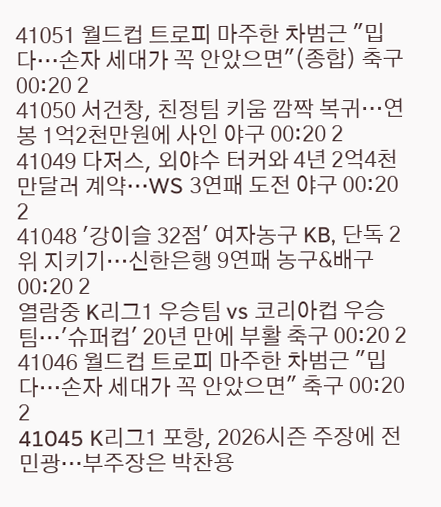41051 월드컵 트로피 마주한 차범근 "밉다…손자 세대가 꼭 안았으면"(종합) 축구 00:20 2
41050 서건창, 친정팀 키움 깜짝 복귀…연봉 1억2천만원에 사인 야구 00:20 2
41049 다저스, 외야수 터커와 4년 2억4천만달러 계약…WS 3연패 도전 야구 00:20 2
41048 '강이슬 32점' 여자농구 KB, 단독 2위 지키기…신한은행 9연패 농구&배구 00:20 2
열람중 K리그1 우승팀 vs 코리아컵 우승팀…'슈퍼컵' 20년 만에 부활 축구 00:20 2
41046 월드컵 트로피 마주한 차범근 "밉다…손자 세대가 꼭 안았으면" 축구 00:20 2
41045 K리그1 포항, 2026시즌 주장에 전민광…부주장은 박찬용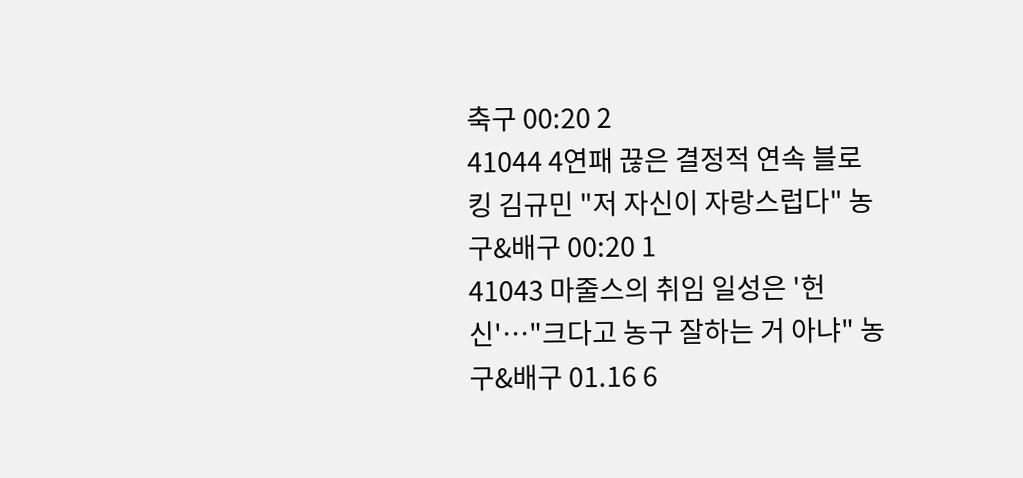축구 00:20 2
41044 4연패 끊은 결정적 연속 블로킹 김규민 "저 자신이 자랑스럽다" 농구&배구 00:20 1
41043 마줄스의 취임 일성은 '헌신'…"크다고 농구 잘하는 거 아냐" 농구&배구 01.16 6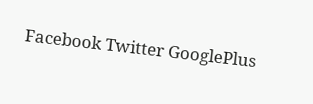Facebook Twitter GooglePlus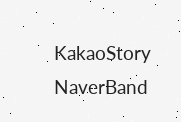KakaoStory NaverBand